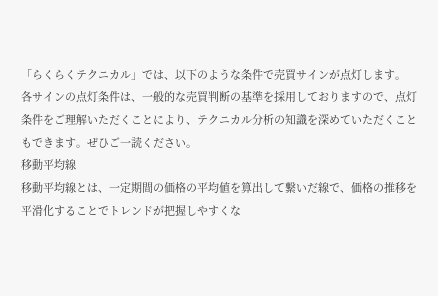「らくらくテクニカル」では、以下のような条件で売買サインが点灯します。
各サインの点灯条件は、一般的な売買判断の基準を採用しておりますので、点灯条件をご理解いただくことにより、テクニカル分析の知識を深めていただくこともできます。ぜひご一読ください。
移動平均線
移動平均線とは、一定期間の価格の平均値を算出して繋いだ線で、価格の推移を平滑化することでトレンドが把握しやすくな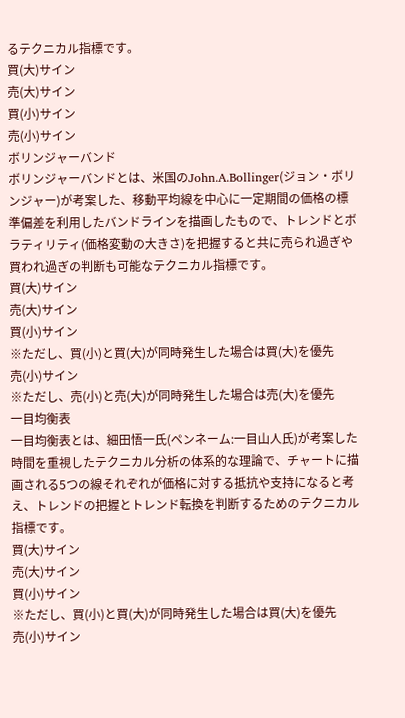るテクニカル指標です。
買(大)サイン
売(大)サイン
買(小)サイン
売(小)サイン
ボリンジャーバンド
ボリンジャーバンドとは、米国のJohn.A.Bollinger(ジョン・ボリンジャー)が考案した、移動平均線を中心に一定期間の価格の標準偏差を利用したバンドラインを描画したもので、トレンドとボラティリティ(価格変動の大きさ)を把握すると共に売られ過ぎや買われ過ぎの判断も可能なテクニカル指標です。
買(大)サイン
売(大)サイン
買(小)サイン
※ただし、買(小)と買(大)が同時発生した場合は買(大)を優先
売(小)サイン
※ただし、売(小)と売(大)が同時発生した場合は売(大)を優先
一目均衡表
一目均衡表とは、細田悟一氏(ペンネーム:一目山人氏)が考案した時間を重視したテクニカル分析の体系的な理論で、チャートに描画される5つの線それぞれが価格に対する抵抗や支持になると考え、トレンドの把握とトレンド転換を判断するためのテクニカル指標です。
買(大)サイン
売(大)サイン
買(小)サイン
※ただし、買(小)と買(大)が同時発生した場合は買(大)を優先
売(小)サイン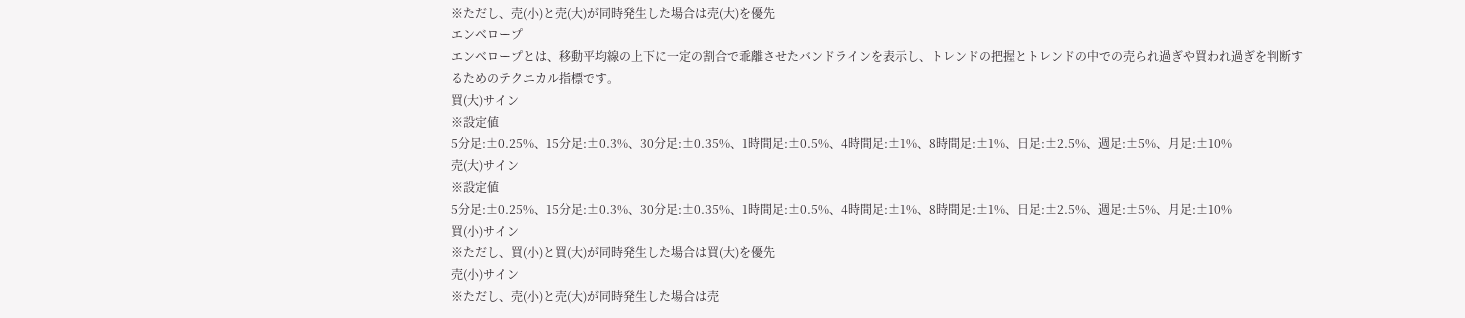※ただし、売(小)と売(大)が同時発生した場合は売(大)を優先
エンベロープ
エンベロープとは、移動平均線の上下に一定の割合で乖離させたバンドラインを表示し、トレンドの把握とトレンドの中での売られ過ぎや買われ過ぎを判断するためのテクニカル指標です。
買(大)サイン
※設定値
5分足:±0.25%、15分足:±0.3%、30分足:±0.35%、1時間足:±0.5%、4時間足:±1%、8時間足:±1%、日足:±2.5%、週足:±5%、月足:±10%
売(大)サイン
※設定値
5分足:±0.25%、15分足:±0.3%、30分足:±0.35%、1時間足:±0.5%、4時間足:±1%、8時間足:±1%、日足:±2.5%、週足:±5%、月足:±10%
買(小)サイン
※ただし、買(小)と買(大)が同時発生した場合は買(大)を優先
売(小)サイン
※ただし、売(小)と売(大)が同時発生した場合は売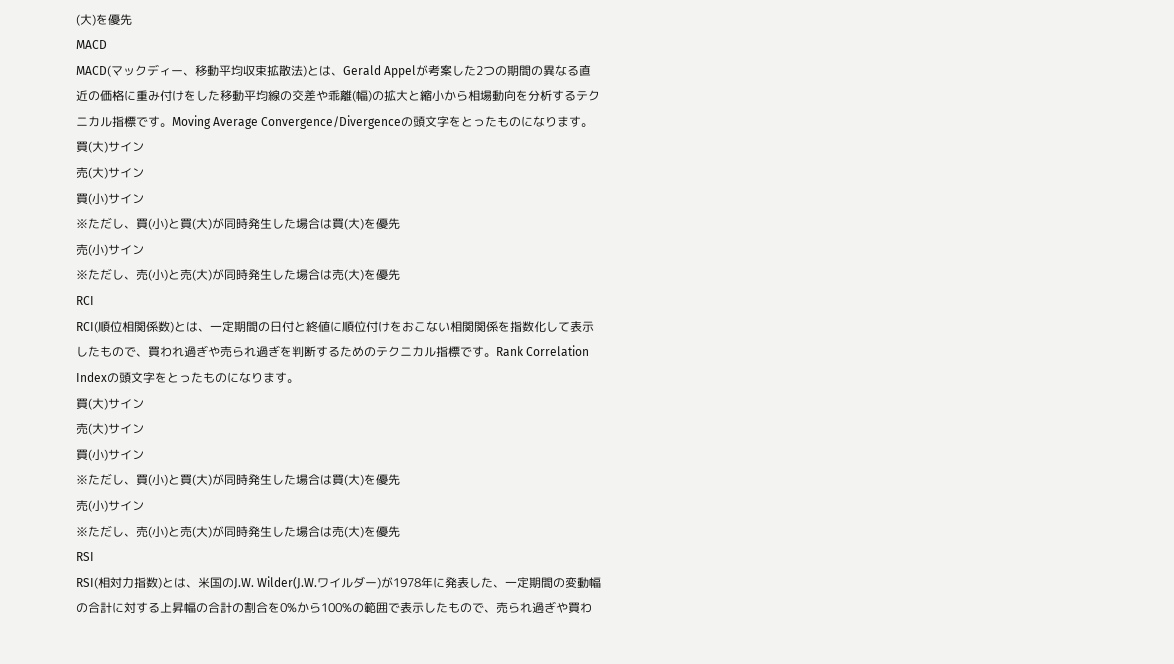(大)を優先
MACD
MACD(マックディー、移動平均収束拡散法)とは、Gerald Appelが考案した2つの期間の異なる直近の価格に重み付けをした移動平均線の交差や乖離(幅)の拡大と縮小から相場動向を分析するテクニカル指標です。Moving Average Convergence/Divergenceの頭文字をとったものになります。
買(大)サイン
売(大)サイン
買(小)サイン
※ただし、買(小)と買(大)が同時発生した場合は買(大)を優先
売(小)サイン
※ただし、売(小)と売(大)が同時発生した場合は売(大)を優先
RCI
RCI(順位相関係数)とは、一定期間の日付と終値に順位付けをおこない相関関係を指数化して表示したもので、買われ過ぎや売られ過ぎを判断するためのテクニカル指標です。Rank Correlation Indexの頭文字をとったものになります。
買(大)サイン
売(大)サイン
買(小)サイン
※ただし、買(小)と買(大)が同時発生した場合は買(大)を優先
売(小)サイン
※ただし、売(小)と売(大)が同時発生した場合は売(大)を優先
RSI
RSI(相対力指数)とは、米国のJ.W. Wilder(J.W.ワイルダー)が1978年に発表した、一定期間の変動幅の合計に対する上昇幅の合計の割合を0%から100%の範囲で表示したもので、売られ過ぎや買わ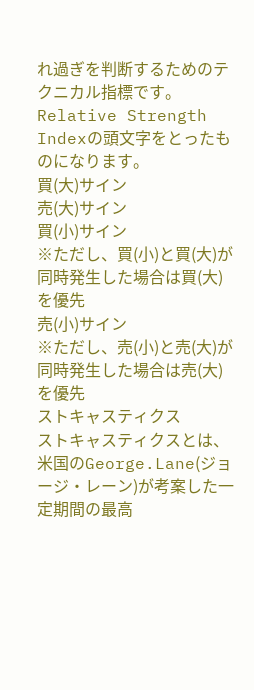れ過ぎを判断するためのテクニカル指標です。Relative Strength Indexの頭文字をとったものになります。
買(大)サイン
売(大)サイン
買(小)サイン
※ただし、買(小)と買(大)が同時発生した場合は買(大)を優先
売(小)サイン
※ただし、売(小)と売(大)が同時発生した場合は売(大)を優先
ストキャスティクス
ストキャスティクスとは、米国のGeorge.Lane(ジョージ・レーン)が考案した一定期間の最高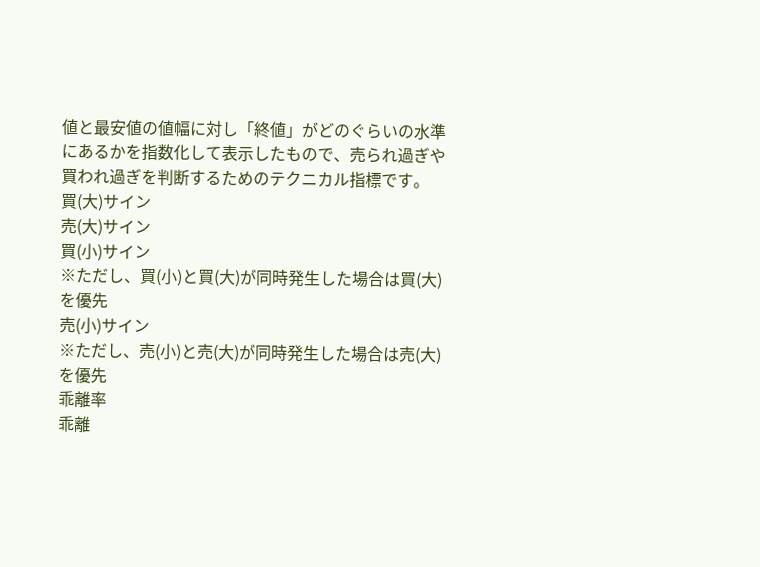値と最安値の値幅に対し「終値」がどのぐらいの水準にあるかを指数化して表示したもので、売られ過ぎや買われ過ぎを判断するためのテクニカル指標です。
買(大)サイン
売(大)サイン
買(小)サイン
※ただし、買(小)と買(大)が同時発生した場合は買(大)を優先
売(小)サイン
※ただし、売(小)と売(大)が同時発生した場合は売(大)を優先
乖離率
乖離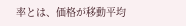率とは、価格が移動平均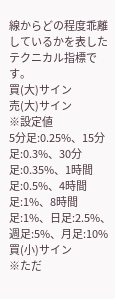線からどの程度乖離しているかを表したテクニカル指標です。
買(大)サイン
売(大)サイン
※設定値
5分足:0.25%、15分足:0.3%、30分足:0.35%、1時間足:0.5%、4時間足:1%、8時間足:1%、日足:2.5%、週足:5%、月足:10%
買(小)サイン
※ただ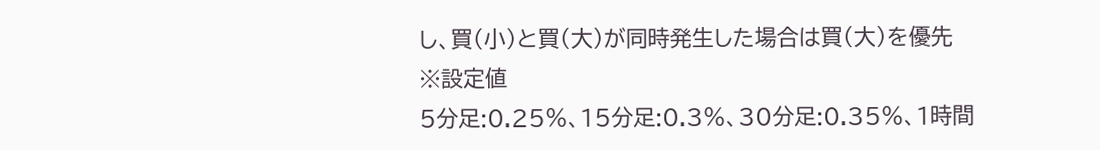し、買(小)と買(大)が同時発生した場合は買(大)を優先
※設定値
5分足:0.25%、15分足:0.3%、30分足:0.35%、1時間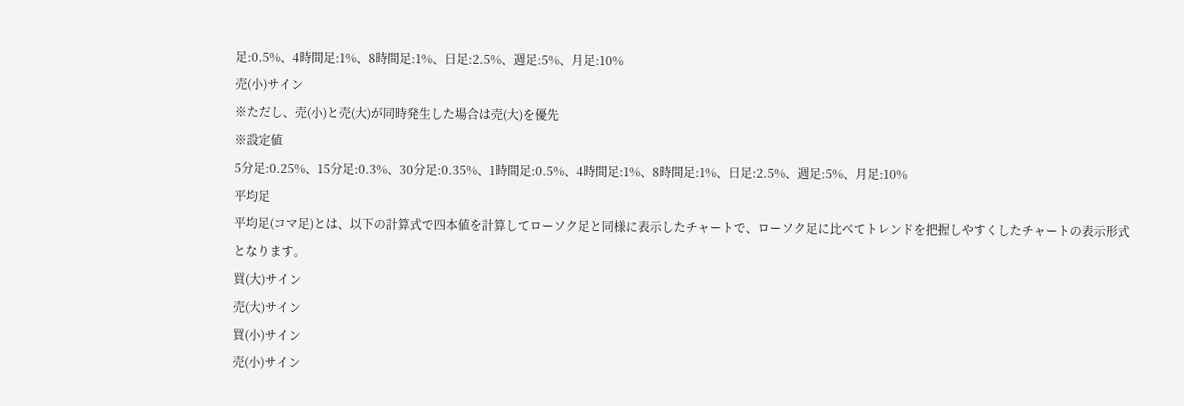足:0.5%、4時間足:1%、8時間足:1%、日足:2.5%、週足:5%、月足:10%
売(小)サイン
※ただし、売(小)と売(大)が同時発生した場合は売(大)を優先
※設定値
5分足:0.25%、15分足:0.3%、30分足:0.35%、1時間足:0.5%、4時間足:1%、8時間足:1%、日足:2.5%、週足:5%、月足:10%
平均足
平均足(コマ足)とは、以下の計算式で四本値を計算してローソク足と同様に表示したチャートで、ローソク足に比べてトレンドを把握しやすくしたチャートの表示形式となります。
買(大)サイン
売(大)サイン
買(小)サイン
売(小)サイン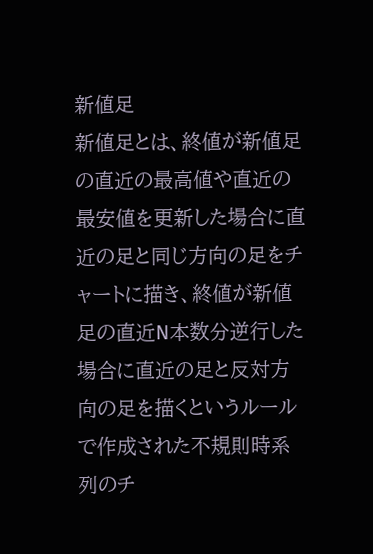新値足
新値足とは、終値が新値足の直近の最高値や直近の最安値を更新した場合に直近の足と同じ方向の足をチャートに描き、終値が新値足の直近N本数分逆行した場合に直近の足と反対方向の足を描くというルールで作成された不規則時系列のチ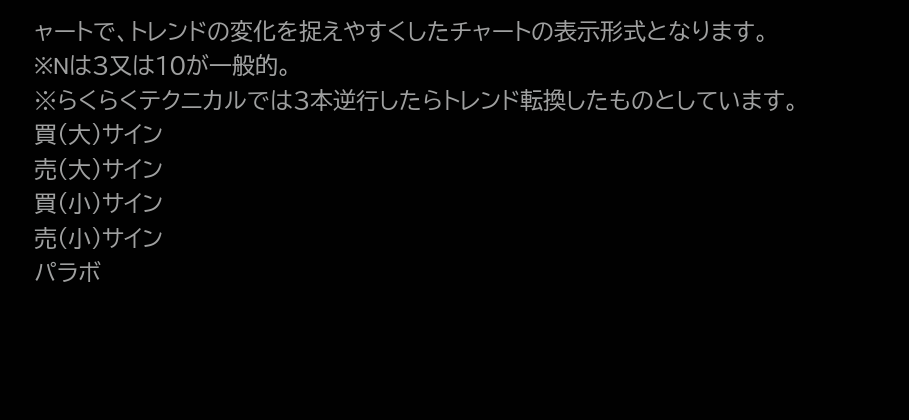ャートで、トレンドの変化を捉えやすくしたチャートの表示形式となります。
※Nは3又は10が一般的。
※らくらくテクニカルでは3本逆行したらトレンド転換したものとしています。
買(大)サイン
売(大)サイン
買(小)サイン
売(小)サイン
パラボ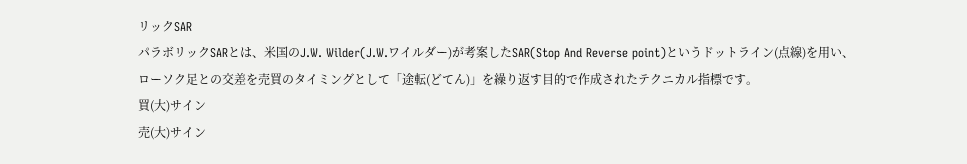リックSAR
パラボリックSARとは、米国のJ.W. Wilder(J.W.ワイルダー)が考案したSAR(Stop And Reverse point)というドットライン(点線)を用い、ローソク足との交差を売買のタイミングとして「途転(どてん)」を繰り返す目的で作成されたテクニカル指標です。
買(大)サイン
売(大)サイン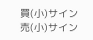買(小)サイン
売(小)サイン